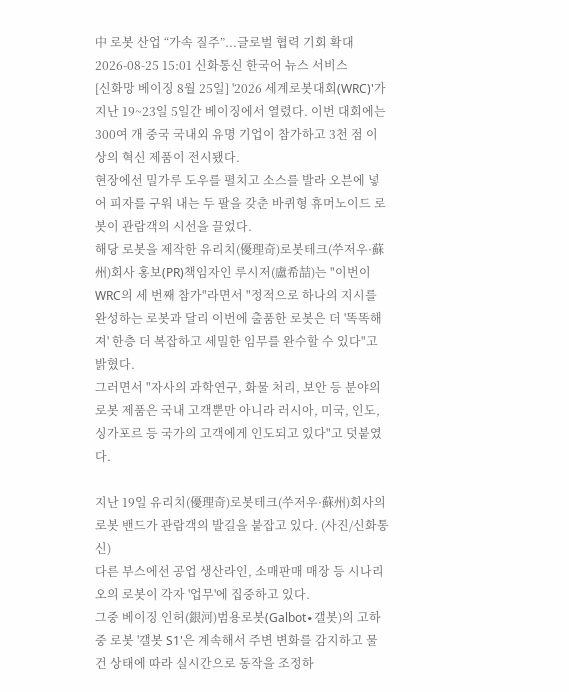中 로봇 산업 “가속 질주”...글로벌 협력 기회 확대
2026-08-25 15:01 신화통신 한국어 뉴스 서비스
[신화망 베이징 8월 25일] '2026 세계로봇대회(WRC)'가 지난 19~23일 5일간 베이징에서 열렸다. 이번 대회에는 300여 개 중국 국내외 유명 기업이 참가하고 3천 점 이상의 혁신 제품이 전시됐다.
현장에선 밀가루 도우를 펼치고 소스를 발라 오븐에 넣어 피자를 구워 내는 두 팔을 갖춘 바퀴형 휴머노이드 로봇이 관람객의 시선을 끌었다.
해당 로봇을 제작한 유리치(優理奇)로봇테크(쑤저우·蘇州)회사 홍보(PR)책임자인 루시저(盧希喆)는 "이번이 WRC의 세 번째 참가"라면서 "정적으로 하나의 지시를 완성하는 로봇과 달리 이번에 출품한 로봇은 더 '똑똑해져' 한층 더 복잡하고 세밀한 임무를 완수할 수 있다"고 밝혔다.
그러면서 "자사의 과학연구, 화물 처리, 보안 등 분야의 로봇 제품은 국내 고객뿐만 아니라 러시아, 미국, 인도, 싱가포르 등 국가의 고객에게 인도되고 있다"고 덧붙였다.

지난 19일 유리치(優理奇)로봇테크(쑤저우·蘇州)회사의 로봇 밴드가 관람객의 발길을 붙잡고 있다. (사진/신화통신)
다른 부스에선 공업 생산라인, 소매판매 매장 등 시나리오의 로봇이 각자 '업무'에 집중하고 있다.
그중 베이징 인허(銀河)범용로봇(Galbot∙갤봇)의 고하중 로봇 '갤봇 S1'은 계속해서 주변 변화를 감지하고 물건 상태에 따라 실시간으로 동작을 조정하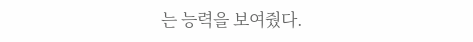는 능력을 보여줬다.